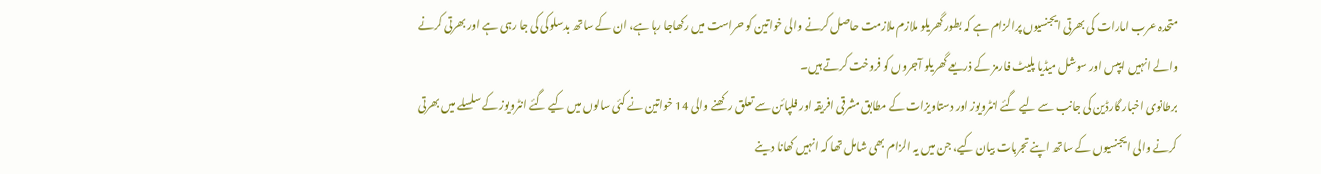متحدہ عرب امارات کی بھرتی ایجنسیوں پرالزام ہے کہ بطور گھریلو ملازم ملازمت حاصل کرنے والی خواتین کو حراست میں رکھاجا رہا ہے، ان کے ساتھ بدسلوکی کی جا رہی ہے اور بھرتی کرنے والے انہیں ایپس اور سوشل میڈیا پلیٹ فارمز کے ذریعے گھریلو آجروں کو فروخت کرتے ہیں۔
برطانوی اخبار گارڈین کی جانب سے لیے گئے انٹرویوز اور دستاویزات کے مطابق مشرقی افریقہ اور فلپائن سے تعلق رکھنے والی 14 خواتین نے کئی سالوں میں کیے گئے انٹرویوز کے سلسلے میں بھرتی کرنے والی ایجنسیوں کے ساتھ اپنے تجربات بیان کیے، جن میں یہ الزام بھی شامل تھا کہ انہیں کھانا دینے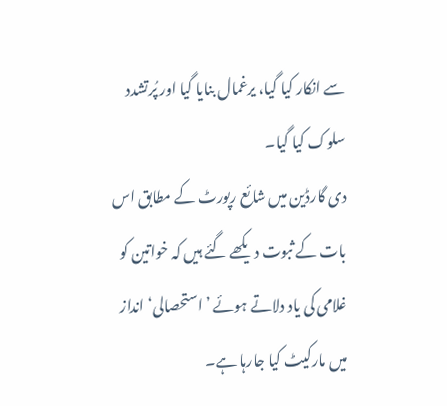سے انکار کیا گیا، یرغمال بنایا گیا اور پُرتشدد سلوک کیا گیا۔
دی گارڈین میں شائع رپورٹ کے مطابق اس بات کے ثبوت دیکھے گئے ہیں کہ خواتین کو غلامی کی یاد دلاتے ہوئے ’استحصالی‘ انداز میں مارکیٹ کیا جارہا ہے۔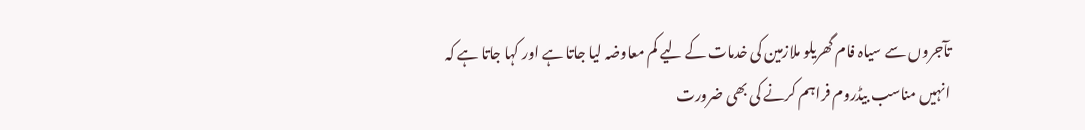تآجروں سے سیاہ فام گھریلو ملازمین کی خدمات کے لیے کم معاوضہ لیا جاتا ہے اور کہا جاتا ہے کہ انہیں مناسب بیڈروم فراہم کرنے کی بھی ضرورت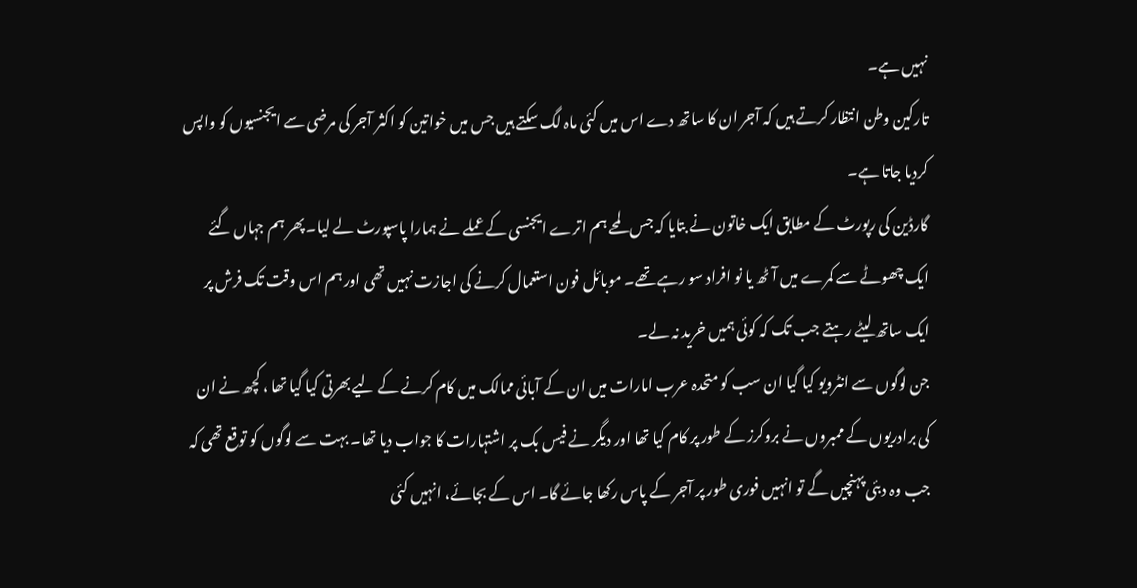نہیں ہے۔
تارکین وطن انتظار کرتے ہیں کہ آجر ان کا ساتھ دے اس میں کئی ماہ لگ سکتے ہیں جس میں خواتین کو اکثر آجر کی مرضی سے ایجنسیوں کو واپس کردیا جاتا ہے۔
گارڈین کی رپورٹ کے مطابق ایک خاتون نے بتایا کہ جس لمحے ہم اترے ایجنسی کے عملے نے ہمارا پاسپورٹ لے لیا۔ پھر ہم جہاں گئے ایک چھوٹے سے کمرے میں آٹھ یا نو افراد سو رہے تھے۔ موبائل فون استعمال کرنے کی اجازت نہیں تھی اور ہم اس وقت تک فرش پر ایک ساتھ لیٹے رہتے جب تک کہ کوئی ہمیں خرید نہ لے۔
جن لوگوں سے انٹرویو کیا گیا ان سب کو متحدہ عرب امارات میں ان کے آبائی ممالک میں کام کرنے کے لیے بھرتی کیا گیا تھا ، کچھ نے ان کی برادریوں کے ممبروں نے بروکرز کے طور پر کام کیا تھا اور دیگر نے فیس بک پر اشتہارات کا جواب دیا تھا۔ بہت سے لوگوں کو توقع تھی کہ جب وہ دبئی پہنچیں گے تو انہیں فوری طور پر آجر کے پاس رکھا جائے گا۔ اس کے بجائے، انہیں کئی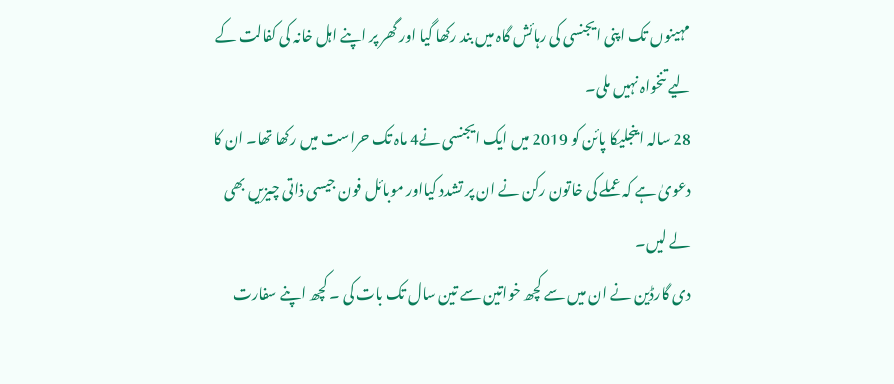مہینوں تک اپنی ایجنسی کی رہائش گاہ میں بند رکھا گیا اور گھر پر اپنے اہل خانہ کی کفالت کے لیے تنخواہ نہیں ملی۔
28 سالہ اینجلیکا پائن کو 2019 میں ایک ایجنسی نے4 ماہ تک حراست میں رکھا تھا۔ ان کا دعویٰ ہے کہ عملے کی خاتون رکن نے ان پر تشدد کیااور موبائل فون جیسی ذاتی چیزیں بھی لے لیں۔
دی گارڈین نے ان میں سے کچھ خواتین سے تین سال تک بات کی ۔ کچھ اپنے سفارت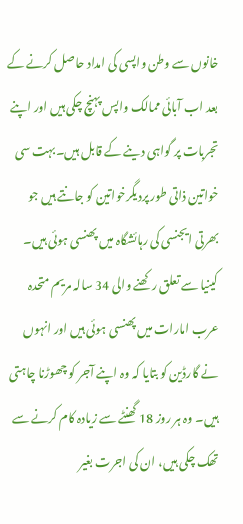خانوں سے وطن واپسی کی امداد حاصل کرنے کے بعد اب آبائی ممالک واپس پہنچ چکی ہیں اور اپنے تجربات پر گواہی دینے کے قابل ہیں۔بہت سی خواتین ذاتی طور پردیگرخواتین کو جانتے ہیں جو بھرتی ایجنسی کی رہائشگاہ میں پھنسی ہوئی ہیں۔
کینیا سے تعلق رکھنے والی 34 سالہ مریم متحدہ عرب امارات میں پھنسی ہوئی ہیں اور انہوں نے گارڈین کو بتایا کہ وہ اپنے آجر کو چھوڑنا چاہتی ہیں۔ وہ ہر روز 18 گھنٹے سے زیادہ کام کرنے سے تھک چکی ہیں، ان کی اجرت بغیر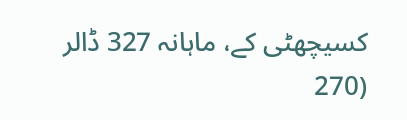کسیچھٹی کے، ماہانہ 327 ڈالر (270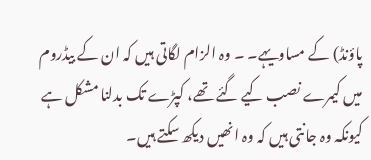پاؤنڈ) کے مساویہے۔ ۔ وہ الزام لگاتی ہیں کہ ان کے بیڈروم میں کیمرے نصب کیے گئے تھے، کپڑے تک بدلنا مشکل ہے کیونکہ وہ جانتی ہیں کہ وہ انھیں دیکھ سکتے ہیں۔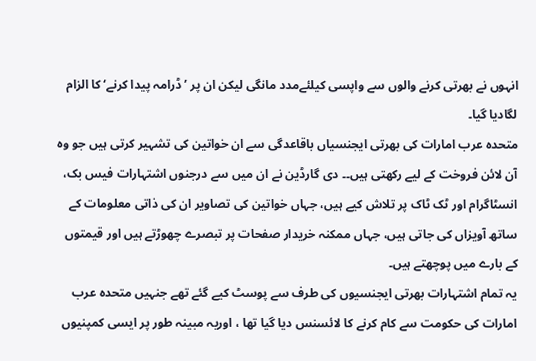انہوں نے بھرتی کرنے والوں سے واپسی کیلئےمدد مانگی لیکن ان پر ’ڈرامہ پیدا کرنے‘ کا الزام لگادیا گیا۔
متحدہ عرب امارات کی بھرتی ایجنسیاں باقاعدگی سے ان خواتین کی تشہیر کرتی ہیں جو وہ آن لائن فروخت کے لیے رکھتی ہیں۔۔ دی گارڈین نے ان میں سے درجنوں اشتہارات فیس بک، انسٹاگرام اور ٹک ٹاک پر تلاش کیے ہیں، جہاں خواتین کی تصاویر ان کی ذاتی معلومات کے ساتھ آویزاں کی جاتی ہیں، جہاں ممکنہ خریدار صفحات پر تبصرے چھوڑتے ہیں اور قیمتوں کے بارے میں پوچھتے ہیں۔
یہ تمام اشتہارات بھرتی ایجنسیوں کی طرف سے پوسٹ کیے گئے تھے جنہیں متحدہ عرب امارات کی حکومت سے کام کرنے کا لائسنس دیا گیا تھا ، اوریہ مبینہ طور پر ایسی کمپنیوں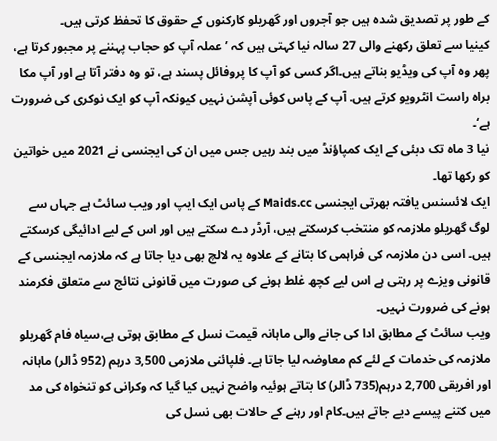کے طور پر تصدیق شدہ ہیں جو آجروں اور گھریلو کارکنوں کے حقوق کا تحفظ کرتی ہیں۔
کینیا سے تعلق رکھنے والی 27 سالہ نیا کہتی ہیں کہ ’عملہ آپ کو حجاب پہننے پر مجبور کرتا ہے، پھر وہ آپ کی ویڈیو بناتے ہیں۔اگر کسی کو آپ کا پروفائل پسند ہے، تو وہ دفتر آتا ہے اور آپ مکا براہ راست انٹرویو کرتے ہیں. آپ کے پاس کوئی آپشن نہیں کیونکہ آپ کو ایک نوکری کی ضرورت ہے‘۔
نیا 3 ماہ تک دبئی کے ایک کمپاؤنڈ میں بند رہیں جس میں ان کی ایجنسی نے 2021 میں خواتین کو رکھا تھا۔
ایک لائسنس یافتہ بھرتی ایجنسی Maids.cc کے پاس ایک ایپ اور ویب سائٹ ہے جہاں سے لوگ گھریلو ملازمہ کو منتخب کرسکتے ہیں، آرڈر دے سکتے ہیں اور اس کے لیے ادائیگی کرسکتے ہیں۔ اسی دن ملازمہ کی فراہمی کا بتانے کے علاوہ یہ لالچ بھی دیا جاتا ہے کہ ملازمہ ایجنسی کے قانونی ویزے پر رہتی ہے اس لیے کچھ غلط ہونے کی صورت میں قانونی نتائج سے متعلق فکرمند ہونے کی ضرورت نہیں۔
ویب سائٹ کے مطابق ادا کی جانے والی ماہانہ قیمت نسل کے مطابق ہوتی ہے،سیاہ فام گھریلو ملازمہ کی خدمات کے لئے کم معاوضہ لیا جاتا ہے۔ فلپائنی ملازمی 3,500 درہم (952 ڈالر) ماہانہ اور افریقی 2,700 درہم(735 ڈالر) کا بتاتے ہوئیہ واضح نہیں کیا گیا کہ وکرانی کو تنخواہ کی مد میں کتنے پیسے دیے جاتے ہیں۔کام اور رہنے کے حالات بھی نسل کی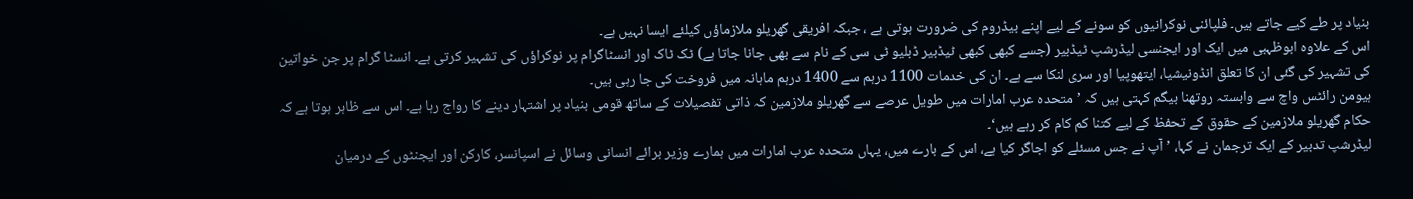بنیاد پر طے کیے جاتے ہیں۔ فلپائنی نوکرانیوں کو سونے کے لیے اپنے بیڈروم کی ضرورت ہوتی ہے ، جبکہ افریقی گھریلو ملازماؤں کیلئے ایسا نہیں ہے۔
اس کے علاوہ ابوظہبی میں ایک اور ایجنسی لیڈرشپ ٹیڈبیر (جسے کبھی کبھی ٹیڈبیر ڈبلیو ٹی سی کے نام سے بھی جانا جاتا ہے) ٹک ٹاک اور انسٹاگرام پر نوکراؤں کی تشہیر کرتی ہے۔ انسٹا گرام پر جن خواتین کی تشہیر کی گئی ان کا تعلق انڈونیشیا، ایتھوپیا اور سری لنکا سے ہے۔ ان کی خدمات 1100 درہم سے 1400 درہم ماہانہ میں فروخت کی جا رہی ہیں۔
ہیومن رائٹس واچ سے وابستہ روتھنا بیگم کہتی ہیں کہ ’متحدہ عرب امارات میں طویل عرصے سے گھریلو ملازمین کہ ذاتی تفصیلات کے ساتھ قومی بنیاد پر اشتہار دینے کا رواج رہا ہے۔ اس سے ظاہر ہوتا ہے کہ حکام گھریلو ملازمین کے حقوق کے تحفظ کے لیے کتنا کم کام کر رہے ہیں‘۔
لیڈرشپ تدبیر کے ایک ترجمان نے کہا، ’آپ نے جس مسئلے کو اجاگر کیا ہے، اس کے بارے میں، یہاں متحدہ عرب امارات میں ہمارے وزیر برائے انسانی وسائل نے اسپانسر، کارکن اور ایجنٹوں کے درمیان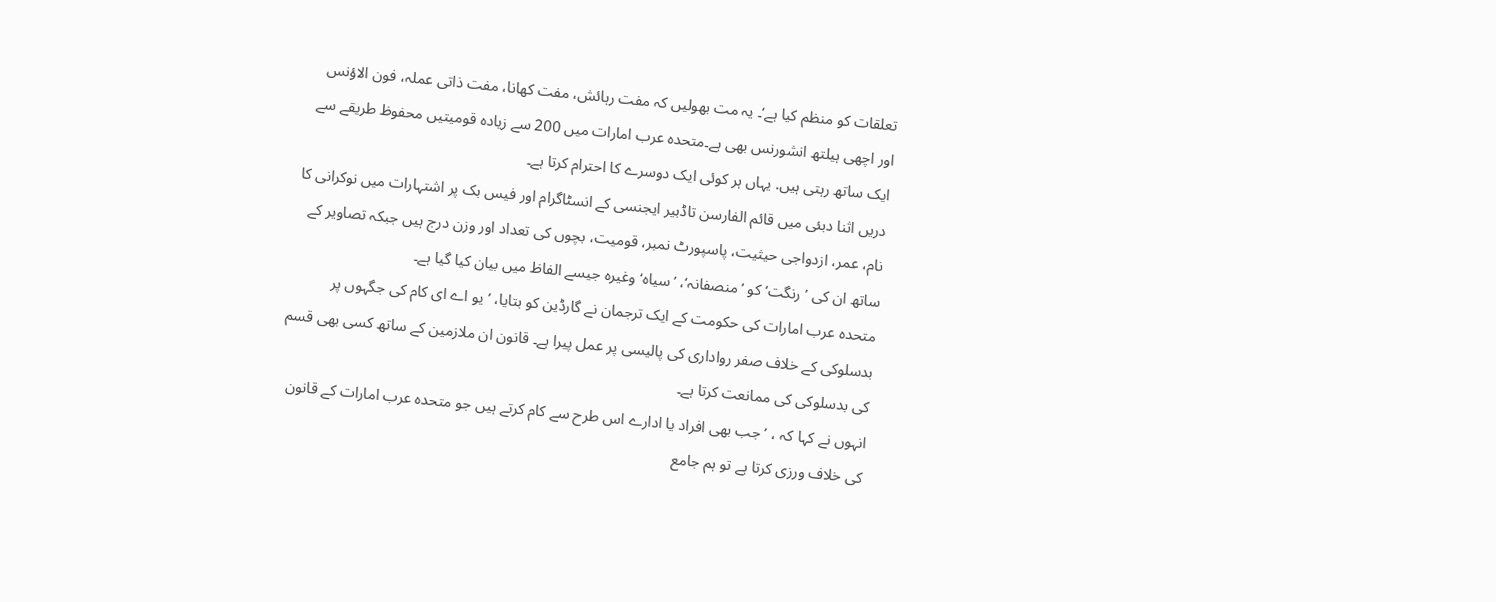تعلقات کو منظم کیا ہے‘۔ یہ مت بھولیں کہ مفت رہائش، مفت کھانا، مفت ذاتی عملہ، فون الاؤنس اور اچھی ہیلتھ انشورنس بھی ہے۔متحدہ عرب امارات میں 200 سے زیادہ قومیتیں محفوظ طریقے سے ایک ساتھ رہتی ہیں. یہاں ہر کوئی ایک دوسرے کا احترام کرتا ہے۔
دریں اثنا دبئی میں قائم الفارسن تاڈبیر ایجنسی کے انسٹاگرام اور فیس بک پر اشتہارات میں نوکرانی کا نام، عمر، ازدواجی حیثیت، پاسپورٹ نمبر، قومیت، بچوں کی تعداد اور وزن درج ہیں جبکہ تصاویر کے ساتھ ان کی ’رنگت‘ کو ’منصفانہ‘، ’سیاہ‘ وغیرہ جیسے الفاظ میں بیان کیا گیا ہے۔
متحدہ عرب امارات کی حکومت کے ایک ترجمان نے گارڈین کو بتایا، ’یو اے ای کام کی جگہوں پر بدسلوکی کے خلاف صفر رواداری کی پالیسی پر عمل پیرا ہے۔ قانون ان ملازمین کے ساتھ کسی بھی قسم کی بدسلوکی کی ممانعت کرتا ہے۔
انہوں نے کہا کہ ، ’جب بھی افراد یا ادارے اس طرح سے کام کرتے ہیں جو متحدہ عرب امارات کے قانون کی خلاف ورزی کرتا ہے تو ہم جامع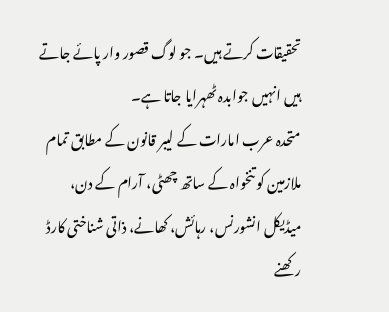تحقیقات کرتے ہیں۔ جو لوگ قصور وار پائے جاتے ہیں انہیں جوابدہ ٹھہرایا جاتا ہے۔
متحدہ عرب امارات کے لیبر قانون کے مطابق تمام ملازمین کو تنخواہ کے ساتھ چھٹی، آرام کے دن، میڈیکل انشورنس، رہائش، کھانے، ذاتی شناختی کارڈ رکھنے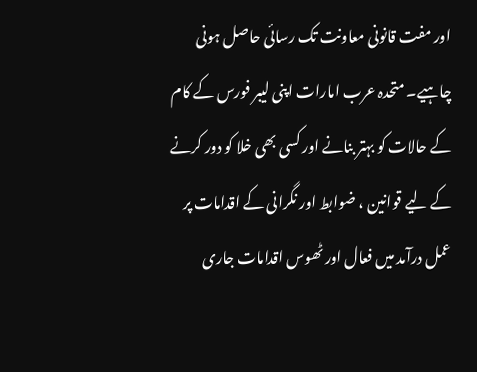اور مفت قانونی معاونت تک رسائی حاصل ہونی چاہیے۔ متحدہ عرب امارات اپنی لیبر فورس کے کام کے حالات کو بہتر بنانے اور کسی بھی خلا کو دور کرنے کے لیے قوانین ، ضوابط اور نگرانی کے اقدامات پر عمل درآمد میں فعال اور ٹھوس اقدامات جاری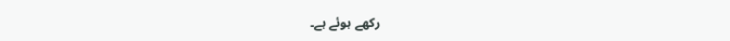رکھے ہوئے ہے۔